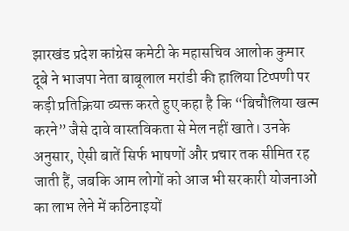झारखंड प्रदेश कांग्रेस कमेटी के महासचिव आलोक कुमार दूबे ने भाजपा नेता बाबूलाल मरांडी की हालिया टिप्पणी पर कड़ी प्रतिक्रिया व्यक्त करते हुए कहा है कि “बिचौलिया खत्म करने” जैसे दावे वास्तविकता से मेल नहीं खाते। उनके अनुसार, ऐसी बातें सिर्फ भाषणों और प्रचार तक सीमित रह जाती हैं, जबकि आम लोगों को आज भी सरकारी योजनाओं का लाभ लेने में कठिनाइयों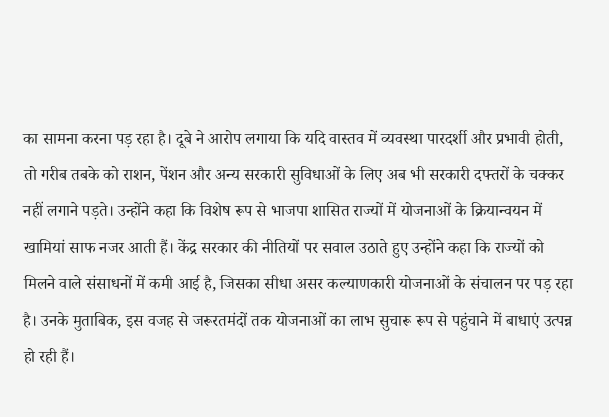का सामना करना पड़ रहा है। दूबे ने आरोप लगाया कि यदि वास्तव में व्यवस्था पारदर्शी और प्रभावी होती, तो गरीब तबके को राशन, पेंशन और अन्य सरकारी सुविधाओं के लिए अब भी सरकारी दफ्तरों के चक्कर नहीं लगाने पड़ते। उन्होंने कहा कि विशेष रूप से भाजपा शासित राज्यों में योजनाओं के क्रियान्वयन में खामियां साफ नजर आती हैं। केंद्र सरकार की नीतियों पर सवाल उठाते हुए उन्होंने कहा कि राज्यों को मिलने वाले संसाधनों में कमी आई है, जिसका सीधा असर कल्याणकारी योजनाओं के संचालन पर पड़ रहा है। उनके मुताबिक, इस वजह से जरूरतमंदों तक योजनाओं का लाभ सुचारू रूप से पहुंचाने में बाधाएं उत्पन्न हो रही हैं।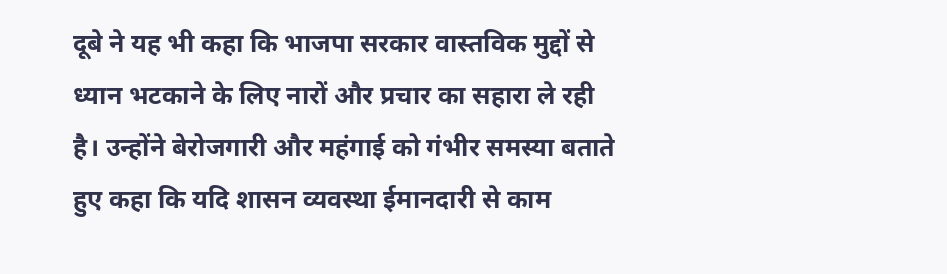दूबे ने यह भी कहा कि भाजपा सरकार वास्तविक मुद्दों से ध्यान भटकाने के लिए नारों और प्रचार का सहारा ले रही है। उन्होंने बेरोजगारी और महंगाई को गंभीर समस्या बताते हुए कहा कि यदि शासन व्यवस्था ईमानदारी से काम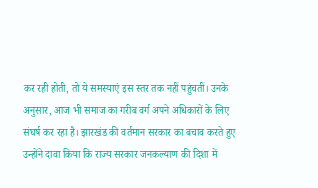कर रही होती, तो ये समस्याएं इस स्तर तक नहीं पहुंचतीं। उनके अनुसार, आज भी समाज का गरीब वर्ग अपने अधिकारों के लिए संघर्ष कर रहा है। झारखंड की वर्तमान सरकार का बचाव करते हुए उन्होंने दावा किया कि राज्य सरकार जनकल्याण की दिशा में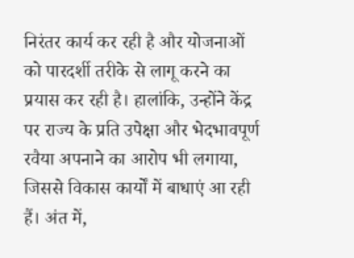निरंतर कार्य कर रही है और योजनाओं को पारदर्शी तरीके से लागू करने का प्रयास कर रही है। हालांकि, उन्होंने केंद्र पर राज्य के प्रति उपेक्षा और भेदभावपूर्ण रवैया अपनाने का आरोप भी लगाया, जिससे विकास कार्यों में बाधाएं आ रही हैं। अंत में,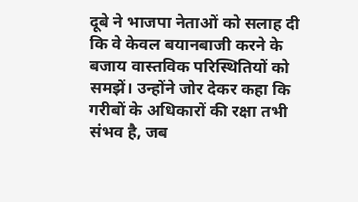दूबे ने भाजपा नेताओं को सलाह दी कि वे केवल बयानबाजी करने के बजाय वास्तविक परिस्थितियों को समझें। उन्होंने जोर देकर कहा कि गरीबों के अधिकारों की रक्षा तभी संभव है, जब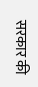सरकार की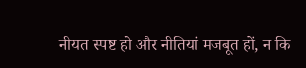नीयत स्पष्ट हो और नीतियां मजबूत हों, न कि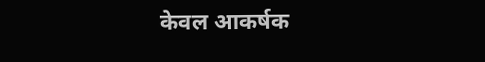केवल आकर्षक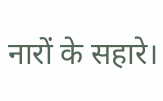नारों के सहारे।